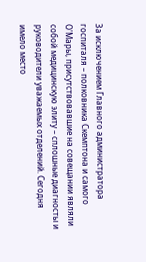За исключением Главного администратора госпиталя – полковника Скемптона и самого О'Мары, присутствовавшие на совещании являли собой медицинскую элиту – сплошные диагносты и руководители уважаемых отделений. Сегодня имело место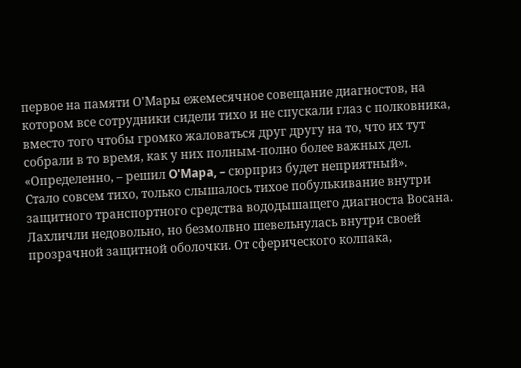первое на памяти О'Мары ежемесячное совещание диагностов, на котором все сотрудники сидели тихо и не спускали глаз с полковника, вместо того чтобы громко жаловаться друг другу на то, что их тут собрали в то время, как у них полным-полно более важных дел.
«Определенно, – решил O'Mapa, – сюрприз будет неприятный».
Стало совсем тихо, только слышалось тихое побулькивание внутри защитного транспортного средства вододышащего диагноста Восана. Лахличли недовольно, но безмолвно шевельнулась внутри своей прозрачной защитной оболочки. От сферического колпака,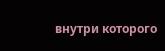внутри которого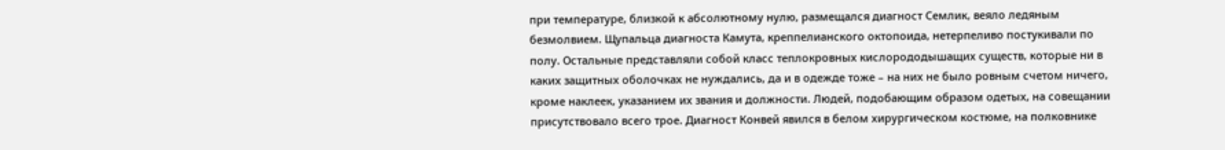при температуре, близкой к абсолютному нулю, размещался диагност Семлик, веяло ледяным безмолвием. Щупальца диагноста Камута, креппелианского октопоида, нетерпеливо постукивали по полу. Остальные представляли собой класс теплокровных кислорододышащих существ, которые ни в каких защитных оболочках не нуждались, да и в одежде тоже – на них не было ровным счетом ничего, кроме наклеек, указанием их звания и должности. Людей, подобающим образом одетых, на совещании присутствовало всего трое. Диагност Конвей явился в белом хирургическом костюме, на полковнике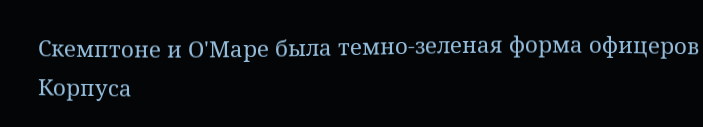Скемптоне и О'Маре была темно-зеленая форма офицеров Корпуса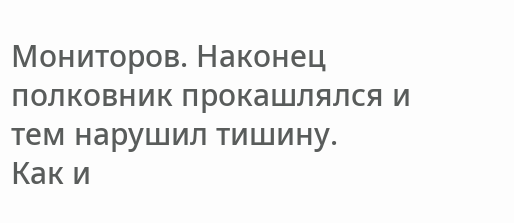Мониторов. Наконец полковник прокашлялся и тем нарушил тишину.
Как и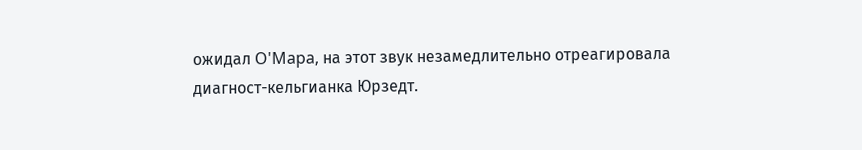ожидал O'Mapa, на этот звук незамедлительно отреагировала диагност-кельгианка Юрзедт.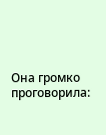Она громко проговорила: